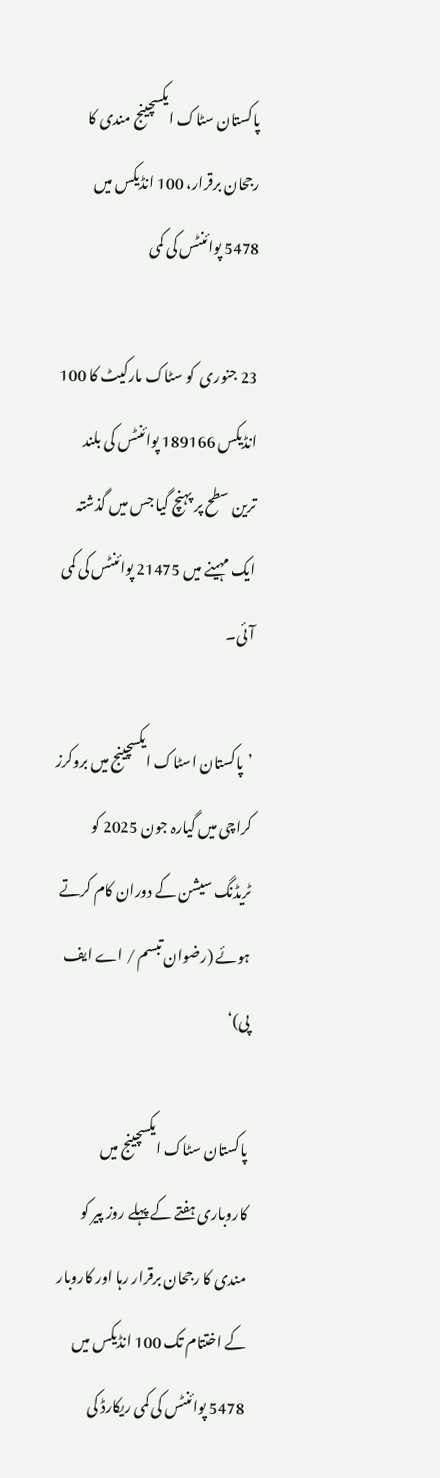پاکستان سٹاک ایکسچینج مندی کا رجحان برقرار، 100 انڈیکس میں 5478 پوائنٹس کی کمی

23 جنوری  کو سٹاک مارکیٹ کا 100 انڈیکس 189166 پوائنٹس کی بلند ترین سطح پر پہنچ گیا جس میں گذشتہ ایک مہینے میں 21475 پوائنٹس کی کمی آئی۔

’پاکستان اسٹاک ایکسچینج میں بروکرز کراچی میں گیارہ جون 2025 کو ٹریڈنگ سیشن کے دوران کام کرتے ہوئے (رضوان تبسم / اے ایف پی)‘

پاکستان سٹاک ایکسچینج میں کاروباری ہفتے کے پہلے روز پیر کو مندی کا رجحان برقرار رہا اور کاروبار کے اختتام تک 100 انڈیکس میں 5478 پوائنٹس کی کمی ریکارڈ کی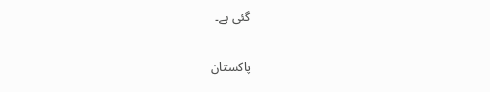گئی ہے۔

پاکستان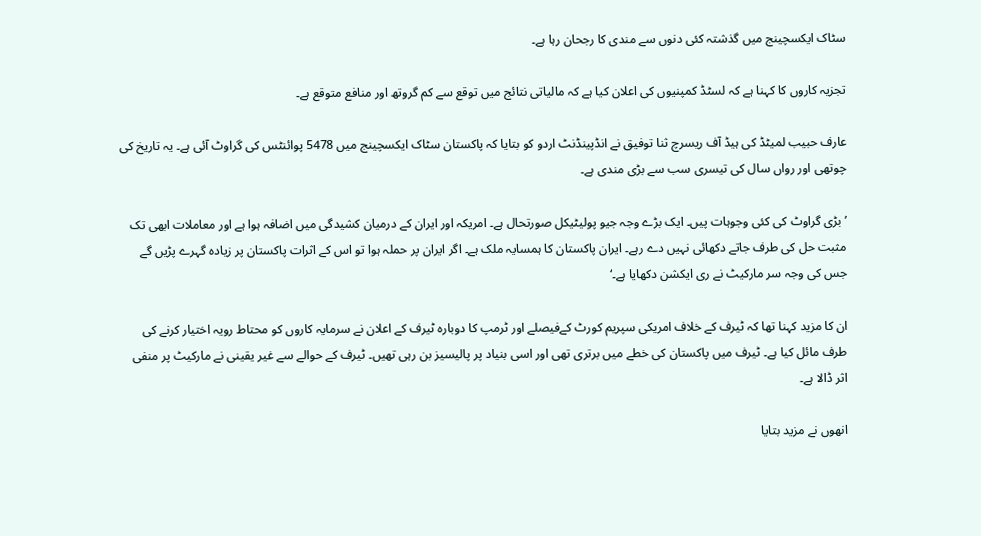سٹاک ایکسچینج میں گذشتہ کئی دنوں سے مندی کا رجحان رہا ہے۔

تجزیہ کاروں کا کہنا ہے کہ لسٹڈ کمپنیوں کی اعلان کیا ہے کہ مالیاتی نتائج میں توقع سے کم گروتھ اور منافع متوقع ہے۔

عارف حبیب لمیٹڈ کی ہیڈ آف ریسرچ ثنا توفیق نے انڈپینڈنٹ اردو کو بتایا کہ پاکستان سٹاک ایکسچینج میں 5478 پوائنٹس کی گراوٹ آئی ہے۔ یہ تاریخ کی چوتھی اور رواں سال کی تیسری سب سے بڑی مندی ہے۔

’بڑی گراوٹ کی کئی وجوہات پیں۔ ایک بڑے وجہ جیو پولیٹیکل صورتحال ہے۔ امریکہ اور ایران کے درمیان کشیدگی میں اضافہ ہوا ہے اور معاملات ابھی تک مثبت حل کی طرف جاتے دکھائی نہیں دے رہے۔ ایران پاکستان کا ہمسایہ ملک ہے۔ اگر ایران پر حملہ ہوا تو اس کے اثرات پاکستان پر زیادہ گہرے پڑیں گے جس کی وجہ سر مارکیٹ نے ری ایکشن دکھایا ہے۔‘

ان کا مزید کہنا تھا کہ ٹیرف کے خلاف امریکی سپریم کورٹ کےفیصلے اور ٹرمپ کا دوبارہ ٹیرف کے اعلان نے سرمایہ کاروں کو محتاط رویہ اختیار کرنے کی طرف مائل کیا ہے۔ ٹیرف میں پاکستان کی خطے میں برتری تھی اور اسی بنیاد پر پالیسیز بن رہی تھیں۔ ٹیرف کے حوالے سے غیر یقینی نے مارکیٹ پر منفی اثر ڈالا ہے۔

انھوں نے مزید بتایا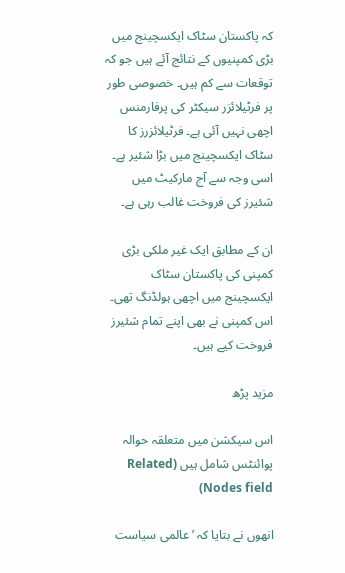کہ پاکستان سٹاک ایکسچینج میں بڑی کمپنیوں کے نتائج آئے ہیں جو کہ توقعات سے کم ہیں۔ خصوصی طور پر فرٹیلائزر سیکٹر کی پرفارمنس اچھی نہیں آئی ہے۔ فرٹیلائزرز کا سٹاک ایکسچینج میں بڑا شئیر ہے۔ اسی وجہ سے آج مارکیٹ میں شئیرز کی فروخت غالب رہی ہے۔

ان کے مطابق ایک غیر ملکی بڑی کمپنی کی پاکستان سٹاک ایکسچینج میں اچھی ہولڈنگ تھی۔ اس کمپنی نے بھی اپنے تمام شئیرز فروخت کیے ہیں۔

مزید پڑھ

اس سیکشن میں متعلقہ حوالہ پوائنٹس شامل ہیں (Related Nodes field)

انھوں نے بتایا کہ ’عالمی سیاست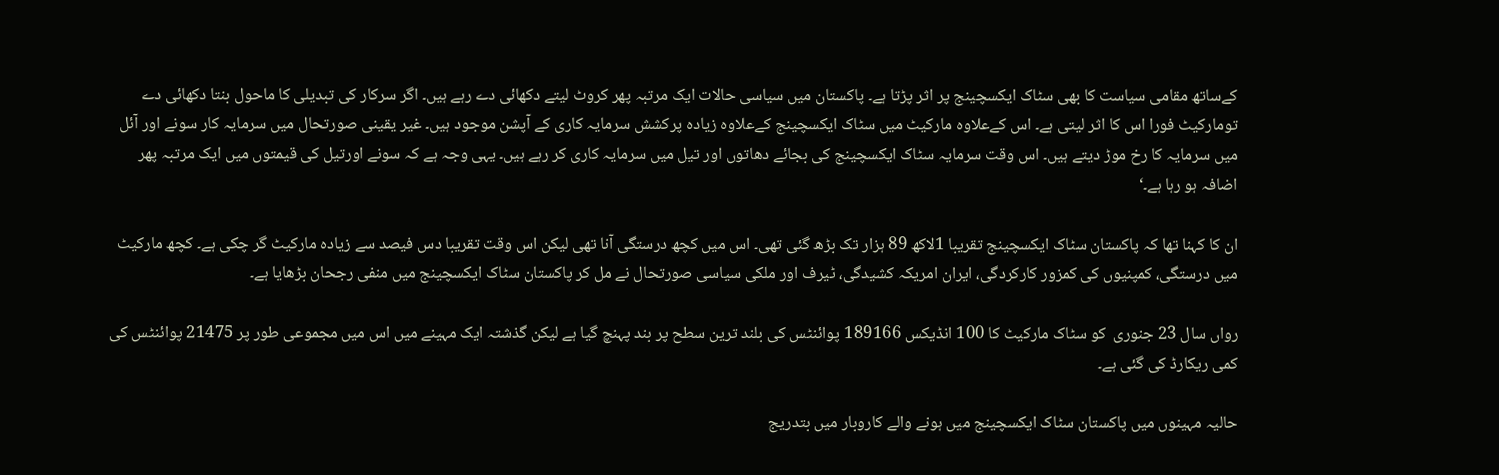کےساتھ مقامی سیاست کا بھی سٹاک ایکسچینج پر اثر پڑتا ہے۔ پاکستان میں سیاسی حالات ایک مرتبہ پھر کروٹ لیتے دکھائی دے رہے ہیں۔ اگر سرکار کی تبدیلی کا ماحول بنتا دکھائی دے تومارکیٹ فورا اس کا اثر لیتی ہے۔ اس کےعلاوہ مارکیٹ میں سٹاک ایکسچینج کےعلاوہ زیادہ پرکشش سرمایہ کاری کے آپشن موجود ہیں۔ غیر یقینی صورتحال میں سرمایہ کار سونے اور آئل میں سرمایہ کا رخ موڑ دیتے ہیں۔ اس وقت سرمایہ سٹاک ایکسچینج کی بجائے دھاتوں اور تیل میں سرمایہ کاری کر رہے ہیں۔ یہی وجہ ہے کہ سونے اورتیل کی قیمتوں میں ایک مرتبہ پھر اضافہ ہو رہا ہے۔‘

ان کا کہنا تھا کہ پاکستان سٹاک ایکسچینج تقریبا 1لاکھ 89 ہزار تک بڑھ گئی تھی۔ اس میں کچھ درستگی آنا تھی لیکن اس وقت تقریبا دس فیصد سے زیادہ مارکیٹ گر چکی ہے۔ کچھ مارکیٹ میں درستگی، کمپنیوں کی کمزور کارکردگی، ایران امریکہ کشیدگی، ٹیرف اور ملکی سیاسی صورتحال نے مل کر پاکستان سٹاک ایکسچینج میں منفی رجحان بڑھایا ہے۔

رواں سال 23 جنوری  کو سٹاک مارکیٹ کا 100 انڈیکس 189166 پوائنٹس کی بلند ترین سطح پر بند پہنچ گیا ہے لیکن گذشتہ ایک مہینے میں اس میں مجموعی طور پر 21475 پوائنٹس کی کمی ریکارڈ کی گئی ہے۔

حالیہ مہینوں میں پاکستان سٹاک ایکسچینج میں ہونے والے کاروبار میں بتدریج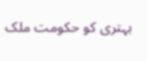بہتری کو حکومت ملک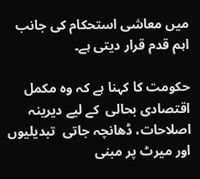میں معاشی استحکام کی جانب اہم قدم قرار دیتی ہے۔

حکومت کا کہنا ہے کہ وہ مکمل اقتصادی بحالی  کے لیے دیرینہ اصلاحات، ڈھانچہ جاتی  تبدیلیوں اور میرٹ پر مبنی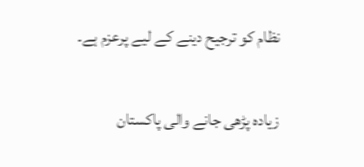نظام کو ترجیح دینے کے لیے پرعزم ہے۔

زیادہ پڑھی جانے والی پاکستان